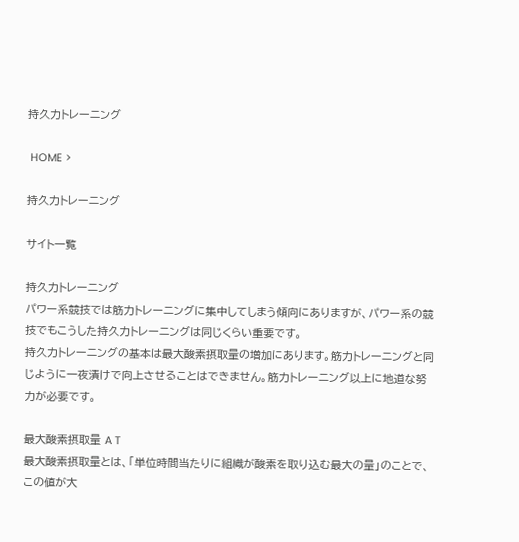持久力トレーニング

 HOME >

持久力トレーニング

サイト一覧

持久力トレーニング
パワー系競技では筋力トレーニングに集中してしまう傾向にありますが、パワー系の競技でもこうした持久力トレーニングは同じくらい重要です。
持久力トレーニングの基本は最大酸素摂取量の増加にあります。筋力トレーニングと同じように一夜漬けで向上させることはできません。筋力トレーニング以上に地道な努力が必要です。

最大酸素摂取量 A T
最大酸素摂取量とは、「単位時間当たりに組織が酸素を取り込む最大の量」のことで、この値が大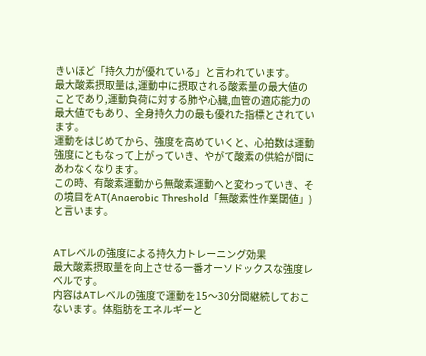きいほど「持久力が優れている」と言われています。
最大酸素摂取量は,運動中に摂取される酸素量の最大値のことであり,運動負荷に対する肺や心臓,血管の適応能力の最大値でもあり、全身持久力の最も優れた指標とされています。
運動をはじめてから、強度を高めていくと、心拍数は運動強度にともなって上がっていき、やがて酸素の供給が間にあわなくなります。
この時、有酸素運動から無酸素運動へと変わっていき、その境目をAT(Anaerobic Threshold「無酸素性作業閾値」)と言います。


ATレベルの強度による持久力トレーニング効果
最大酸素摂取量を向上させる一番オーソドックスな強度レベルです。
内容はATレベルの強度で運動を15〜30分間継続しておこないます。体脂肪をエネルギーと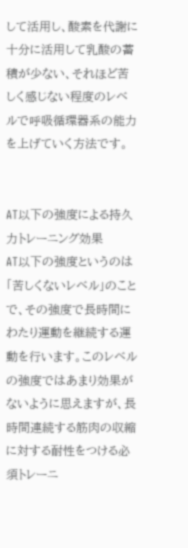して活用し、酸素を代謝に十分に活用して乳酸の蓄積が少ない、それほど苦しく感じない程度のレベルで呼吸循環器系の能力を上げていく方法です。


AT以下の強度による持久力トレーニング効果
AT以下の強度というのは「苦しくないレベル」のことで、その強度で長時間にわたり運動を継続する運動を行います。このレベルの強度ではあまり効果がないように思えますが、長時間連続する筋肉の収縮に対する耐性をつける必須トレーニ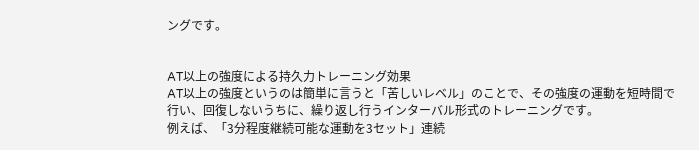ングです。


AT以上の強度による持久力トレーニング効果
AT以上の強度というのは簡単に言うと「苦しいレベル」のことで、その強度の運動を短時間で行い、回復しないうちに、繰り返し行うインターバル形式のトレーニングです。
例えば、「3分程度継続可能な運動を3セット」連続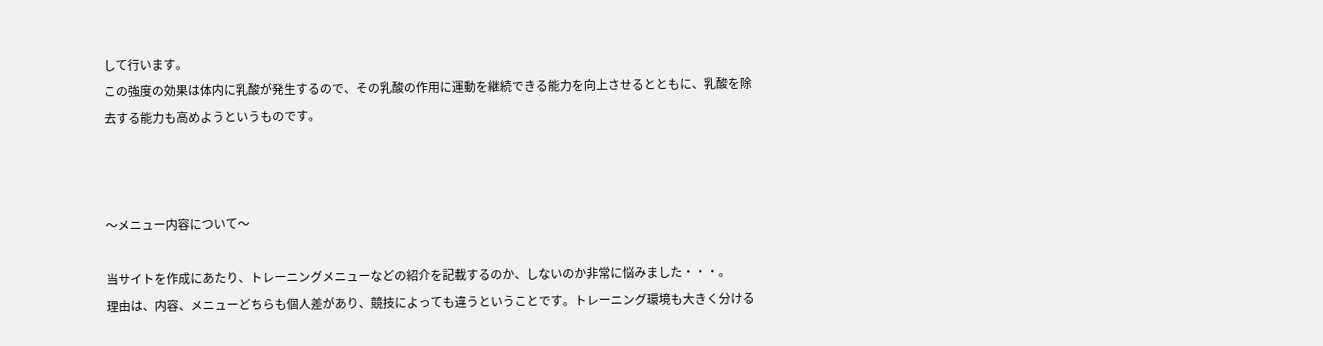して行います。
この強度の効果は体内に乳酸が発生するので、その乳酸の作用に運動を継続できる能力を向上させるとともに、乳酸を除去する能力も高めようというものです。



〜メニュー内容について〜

当サイトを作成にあたり、トレーニングメニューなどの紹介を記載するのか、しないのか非常に悩みました・・・。
理由は、内容、メニューどちらも個人差があり、競技によっても違うということです。トレーニング環境も大きく分ける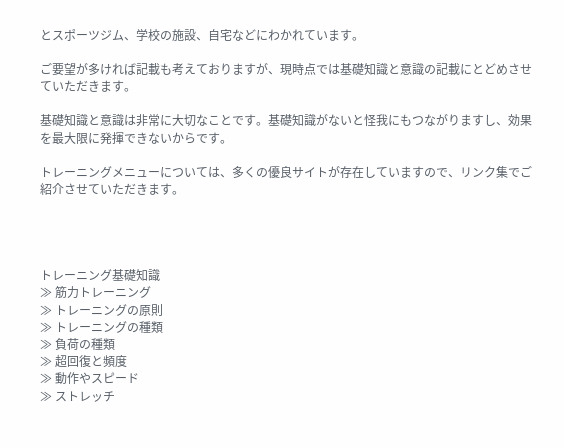とスポーツジム、学校の施設、自宅などにわかれています。

ご要望が多ければ記載も考えておりますが、現時点では基礎知識と意識の記載にとどめさせていただきます。

基礎知識と意識は非常に大切なことです。基礎知識がないと怪我にもつながりますし、効果を最大限に発揮できないからです。

トレーニングメニューについては、多くの優良サイトが存在していますので、リンク集でご紹介させていただきます。




トレーニング基礎知識
≫ 筋力トレーニング
≫ トレーニングの原則
≫ トレーニングの種類
≫ 負荷の種類
≫ 超回復と頻度
≫ 動作やスピード
≫ ストレッチ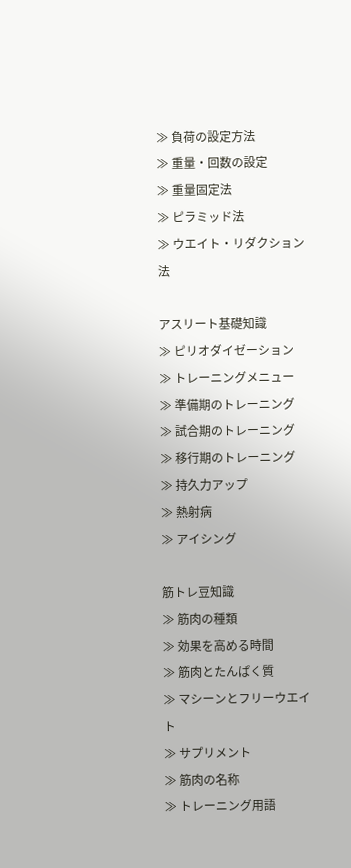≫ 負荷の設定方法
≫ 重量・回数の設定
≫ 重量固定法
≫ ピラミッド法
≫ ウエイト・リダクション法

アスリート基礎知識
≫ ピリオダイゼーション
≫ トレーニングメニュー
≫ 準備期のトレーニング
≫ 試合期のトレーニング
≫ 移行期のトレーニング
≫ 持久力アップ
≫ 熱射病
≫ アイシング

筋トレ豆知識
≫ 筋肉の種類
≫ 効果を高める時間
≫ 筋肉とたんぱく質
≫ マシーンとフリーウエイト
≫ サプリメント
≫ 筋肉の名称
≫ トレーニング用語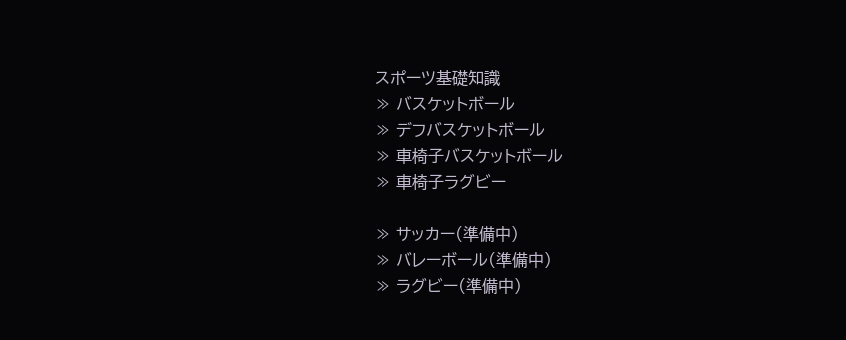スポーツ基礎知識
≫ バスケットボール
≫ デフバスケットボール
≫ 車椅子バスケットボール
≫ 車椅子ラグビー

≫ サッカー(準備中)
≫ バレーボール(準備中)
≫ ラグビー(準備中)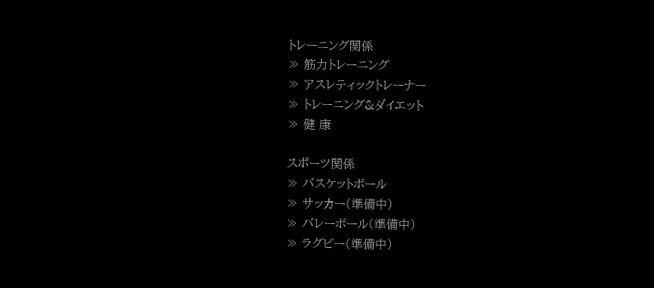トレーニング関係
≫ 筋力トレーニング
≫ アスレティックトレーナー
≫ トレーニング&ダイエット
≫ 健 康

スポーツ関係
≫ バスケットボール
≫ サッカー(準備中)
≫ バレーボール(準備中)
≫ ラグビー(準備中)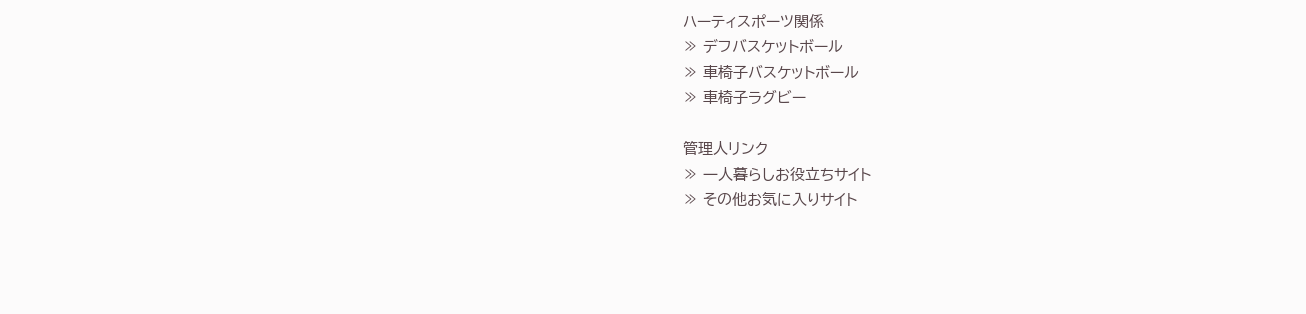ハーティスポーツ関係
≫ デフバスケットボール
≫ 車椅子バスケットボール
≫ 車椅子ラグビー

管理人リンク
≫ 一人暮らしお役立ちサイト
≫ その他お気に入りサイト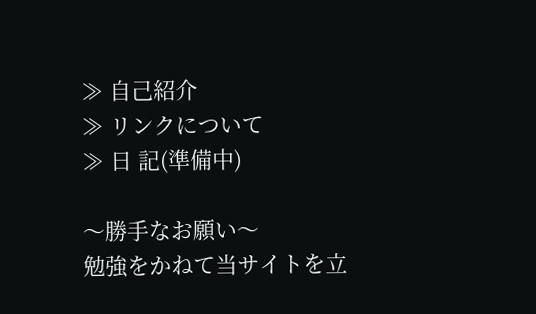≫ 自己紹介
≫ リンクについて
≫ 日 記(準備中)

〜勝手なお願い〜
勉強をかねて当サイトを立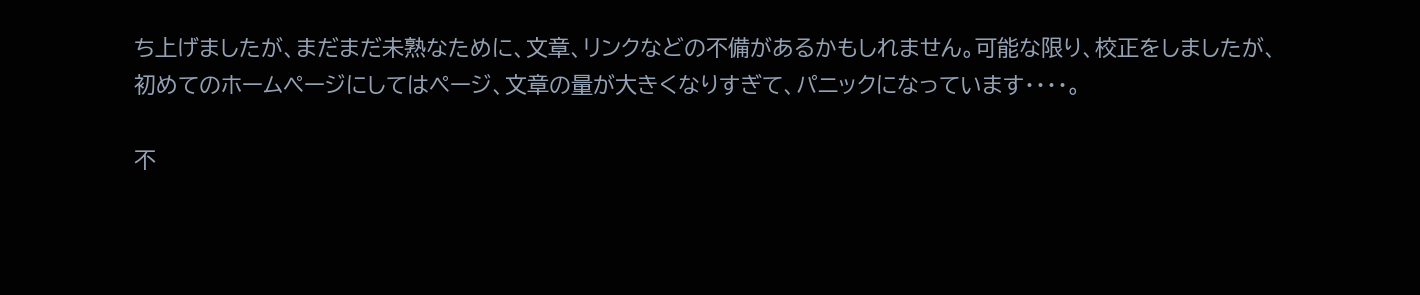ち上げましたが、まだまだ未熟なために、文章、リンクなどの不備があるかもしれません。可能な限り、校正をしましたが、初めてのホームページにしてはページ、文章の量が大きくなりすぎて、パニックになっています・・・・。

不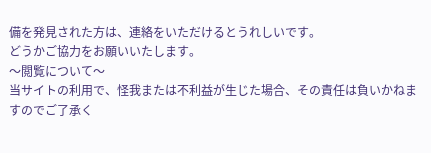備を発見された方は、連絡をいただけるとうれしいです。
どうかご協力をお願いいたします。
〜閲覧について〜
当サイトの利用で、怪我または不利益が生じた場合、その責任は負いかねますのでご了承く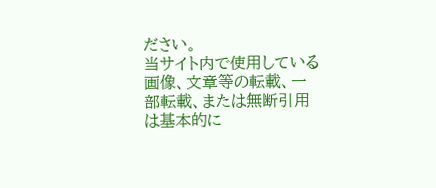ださい。
当サイト内で使用している画像、文章等の転載、一部転載、または無断引用は基本的に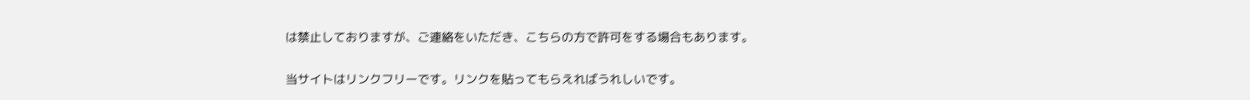は禁止しておりますが、ご連絡をいただき、こちらの方で許可をする場合もあります。

当サイトはリンクフリーです。リンクを貼ってもらえればうれしいです。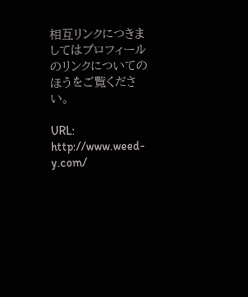相互リンクにつきましてはプロフィールのリンクについてのほうをご覧ください。

URL: http://www.weed-y.com/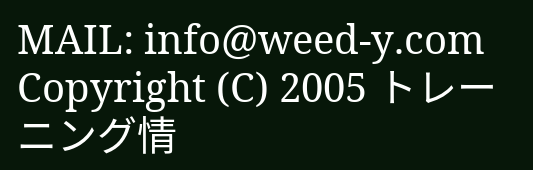MAIL: info@weed-y.com
Copyright (C) 2005 トレーニング情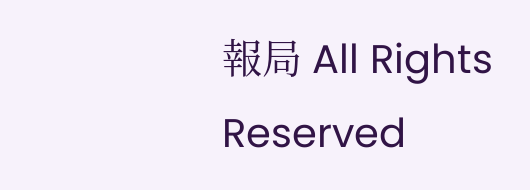報局 All Rights Reserved